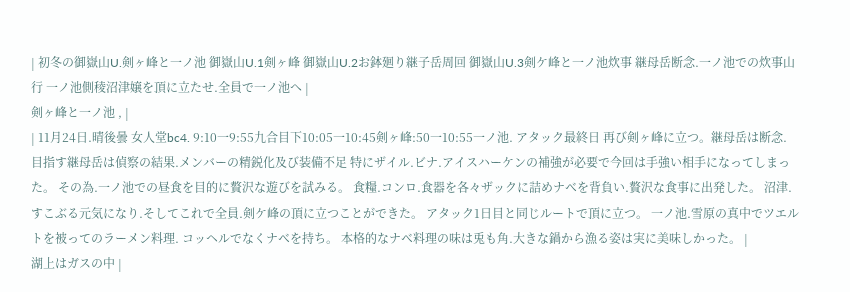| 初冬の御嶽山U.剣ヶ峰と一ノ池 御嶽山U.1剣ヶ峰 御嶽山U.2お鉢廻り継子岳周回 御嶽山U.3剣ケ峰と一ノ池炊事 継母岳断念.一ノ池での炊事山行 一ノ池側稜沼津嬢を頂に立たせ.全員で一ノ池へ |
剣ヶ峰と一ノ池 , |
| 11月24日.晴後曇 女人堂bc4. 9:10一9:55九合目下10:05一10:45剣ヶ峰:50一10:55一ノ池. アタック最終日 再び剣ヶ峰に立つ。継母岳は断念. 目指す継母岳は偵察の結果.メンバーの精鋭化及び装備不足 特にザイル.ビナ.アイスハーケンの補強が必要で今回は手強い相手になってしまった。 その為.一ノ池での昼食を目的に贅沢な遊びを試みる。 食糧.コンロ.食器を各々ザックに詰めナベを背負い.贅沢な食事に出発した。 沼津.すこぶる元気になり.そしてこれで全員.剣ケ峰の頂に立つことができた。 アタック1日目と同じルートで頂に立つ。 一ノ池.雪原の真中でツエルトを被ってのラーメン料理. コッヘルでなくナベを持ち。 本格的なナベ料理の味は兎も角.大きな鍋から漁る姿は実に美味しかった。 |
湖上はガスの中 |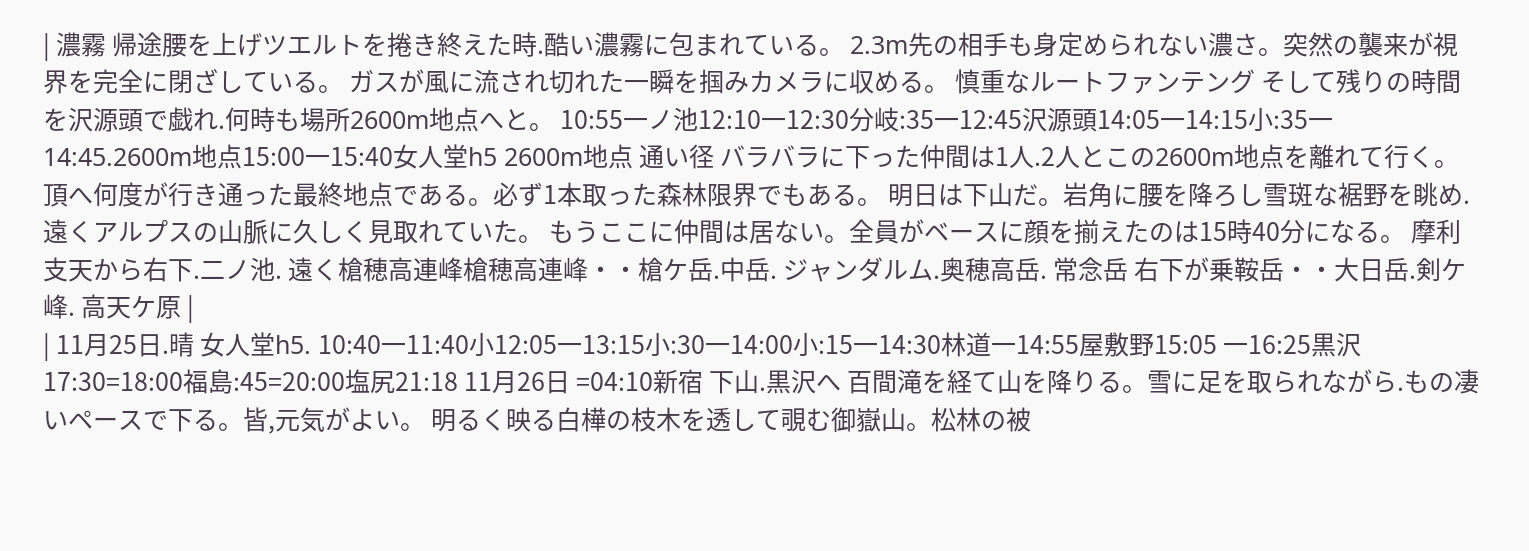| 濃霧 帰途腰を上げツエルトを捲き終えた時.酷い濃霧に包まれている。 2.3m先の相手も身定められない濃さ。突然の襲来が視界を完全に閉ざしている。 ガスが風に流され切れた一瞬を掴みカメラに収める。 慎重なルートファンテング そして残りの時間を沢源頭で戯れ.何時も場所2600m地点へと。 10:55一ノ池12:10一12:30分岐:35一12:45沢源頭14:05一14:15小:35一14:45.2600m地点15:00一15:40女人堂h5 2600m地点 通い径 バラバラに下った仲間は1人.2人とこの2600m地点を離れて行く。 頂へ何度が行き通った最終地点である。必ず1本取った森林限界でもある。 明日は下山だ。岩角に腰を降ろし雪斑な裾野を眺め.遠くアルプスの山脈に久しく見取れていた。 もうここに仲間は居ない。全員がベースに顔を揃えたのは15時40分になる。 摩利支天から右下.二ノ池. 遠く槍穂高連峰槍穂高連峰・・槍ケ岳.中岳. ジャンダルム.奥穂高岳. 常念岳 右下が乗鞍岳・・大日岳.剣ケ峰. 高天ケ原 |
| 11月25日.晴 女人堂h5. 10:40一11:40小12:05一13:15小:30一14:00小:15一14:30林道一14:55屋敷野15:05 一16:25黒沢17:30=18:00福島:45=20:00塩尻21:18 11月26日 =04:10新宿 下山.黒沢へ 百間滝を経て山を降りる。雪に足を取られながら.もの凄いペースで下る。皆,元気がよい。 明るく映る白樺の枝木を透して覗む御嶽山。松林の被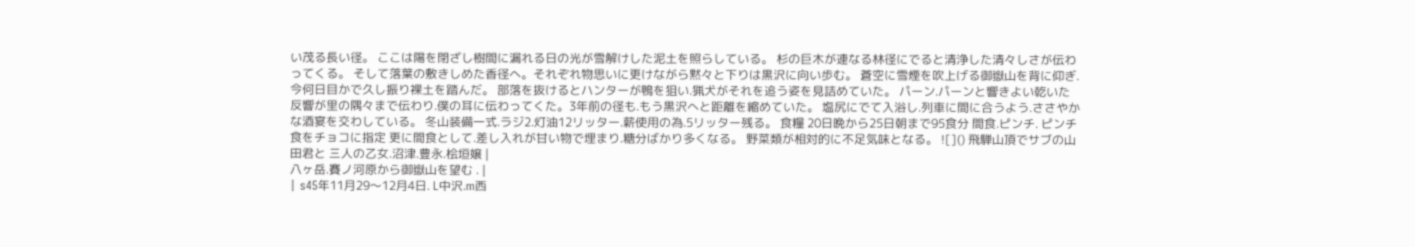い茂る長い径。 ここは陽を閉ざし樹間に漏れる日の光が雪解けした泥土を照らしている。 杉の巨木が連なる林径にでると清浄した清々しさが伝わってくる。 そして落葉の敷きしめた香径へ。それぞれ物思いに更けながら黙々と下りは黒沢に向い歩む。 蒼空に雪煙を吹上げる御嶽山を背に仰ぎ.今何日目かで久し振り裸土を踏んだ。 部落を抜けるとハンターが鴨を狙い.猟犬がそれを追う姿を見詰めていた。 パーン.パーンと響きよい乾いた反響が里の隅々まで伝わり.僕の耳に伝わってくた。3年前の径も.もう黒沢へと距離を縮めていた。 塩尻にでて入浴し.列車に間に合うよう.ささやかな酒宴を交わしている。 冬山装備一式.ラジ2.灯油12リッター.薪使用の為.5リッター残る。 食糧 20日晩から25日朝まで95食分 間食.ピンチ. ピンチ食をチョコに指定 更に間食として.差し入れが甘い物で埋まり.糖分ばかり多くなる。 野菜類が相対的に不足気味となる。 ![]() 飛騨山頂でサブの山田君と 三人の乙女.沼津.豊永.桧垣嬢 |
八ヶ岳.賽ノ河原から御嶽山を望む . |
| s45年11月29〜12月4日. L中沢.m西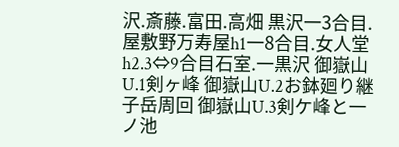沢.斎藤.富田.高畑 黒沢一3合目.屋敷野万寿屋h1一8合目.女人堂h2.3⇔9合目石室.一黒沢 御嶽山U.1剣ヶ峰 御嶽山U.2お鉢廻り継子岳周回 御嶽山U.3剣ケ峰と一ノ池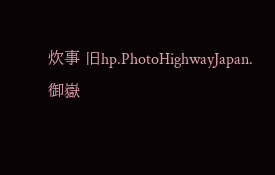炊事 旧hp.PhotoHighwayJapan.御嶽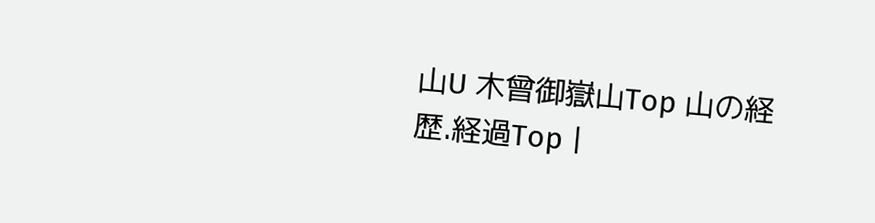山U 木曾御嶽山Top 山の経歴.経過Top |